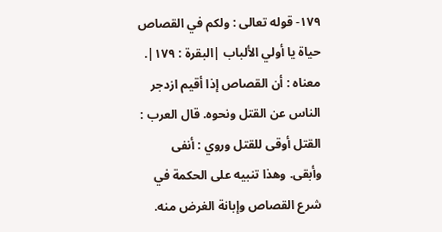١٧٩- قوله تعالى : ولكم في القصاص حياة يا أولي الألباب |البقرة : ١٧٩|.
معناه : أن القصاص إذا أقيم ازدجر الناس عن القتل ونحوه. قال العرب : القتل أوقى للقتل وروي : أنفى وأبقى. وهذا تنبيه على الحكمة في شرع القصاص وإبانة الغرض منه.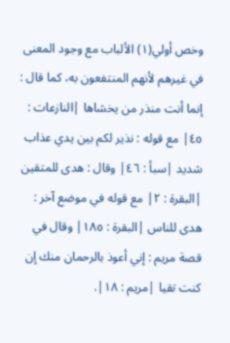وخص أولي(١) الألباب مع وجود المعنى في غيرهم لأنهم المنتفعون به، كما قال : إنما أنت منذر من يخشاها |النازعات : ٤٥| مع قوله : نذير لكم بين يدي عذاب شديد |سبأ : ٤٦| وقال : هدى للمتقين |البقرة : ٢| مع قوله في موضع آخر : هدى للناس |البقرة : ١٨٥| وقال في قصة مريم : إني أعوذ بالرحمان منك إن كنت تقيا |مريم : ١٨|.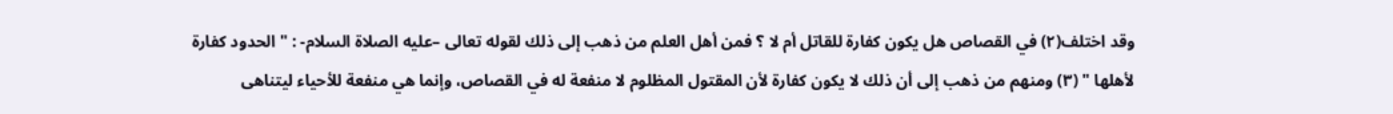وقد اختلف(٢) في القصاص هل يكون كفارة للقاتل أم لا ؟ فمن أهل العلم من ذهب إلى ذلك لقوله تعالى –عليه الصلاة السلام- : " الحدود كفارة لأهلها " (٣) ومنهم من ذهب إلى أن ذلك لا يكون كفارة لأن المقتول المظلوم لا منفعة له في القصاص، وإنما هي منفعة للأحياء ليتناهى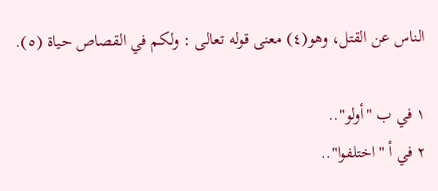الناس عن القتل، وهو(٤) معنى قوله تعالى : ولكم في القصاص حياة (٥).

١ في ب "أولو"..
٢ في أ "اختلفوا"..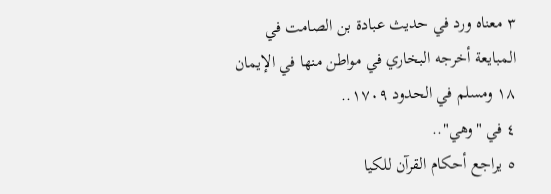٣ معناه ورد في حديث عبادة بن الصامت في المبايعة أخرجه البخاري في مواطن منها في الإيمان ١٨ ومسلم في الحدود ١٧٠٩..
٤ في "وهي"..
٥ يراجع أحكام القرآن للكيا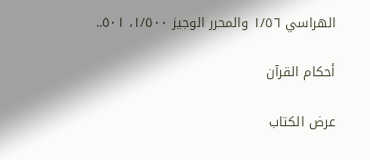الهراسي ١/٥٦ والمحرر الوجيز ١/٥٠٠، ٥٠١..

أحكام القرآن

عرض الكتاب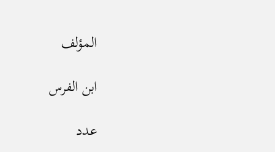المؤلف

ابن الفرس

عدد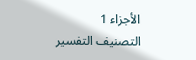الأجزاء 1
التصنيف التفسير